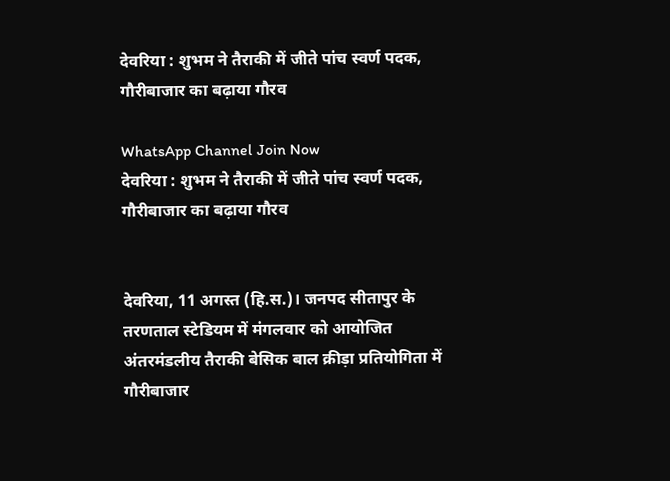देवरिया : शुभम ने तैराकी में जीते पांच स्वर्ण पदक, गौरीबाजार का बढ़ाया गौरव

WhatsApp Channel Join Now
देवरिया : शुभम ने तैराकी में जीते पांच स्वर्ण पदक, गौरीबाजार का बढ़ाया गौरव


देवरिया, 11 अगस्त (हि.स.)। जनपद सीतापुर के तरणताल स्टेडियम में मंगलवार को आयोजित अंतरमंडलीय तैराकी बेसिक बाल क्रीड़ा प्रतियोगिता में गौरीबाजार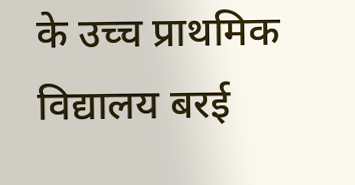के उच्च प्राथमिक विद्यालय बरई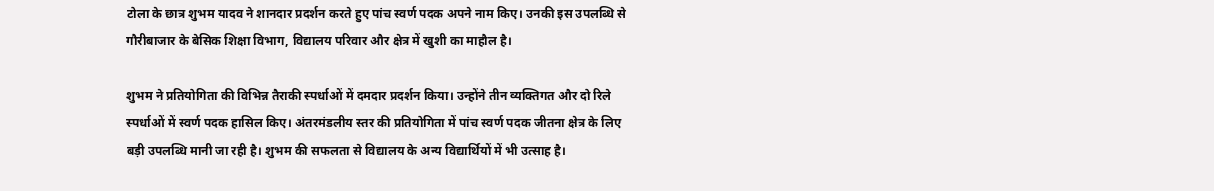टोला के छात्र शुभम यादव ने शानदार प्रदर्शन करते हुए पांच स्वर्ण पदक अपने नाम किए। उनकी इस उपलब्धि से गौरीबाजार के बेसिक शिक्षा विभाग, विद्यालय परिवार और क्षेत्र में खुशी का माहौल है।

शुभम ने प्रतियोगिता की विभिन्न तैराकी स्पर्धाओं में दमदार प्रदर्शन किया। उन्होंने तीन व्यक्तिगत और दो रिले स्पर्धाओं में स्वर्ण पदक हासिल किए। अंतरमंडलीय स्तर की प्रतियोगिता में पांच स्वर्ण पदक जीतना क्षेत्र के लिए बड़ी उपलब्धि मानी जा रही है। शुभम की सफलता से विद्यालय के अन्य विद्यार्थियों में भी उत्साह है।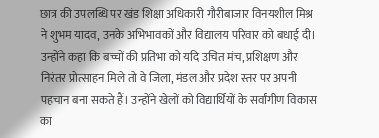छात्र की उपलब्धि पर खंड शिक्षा अधिकारी गौरीबाजार विनयशील मिश्र ने शुभम यादव, उनके अभिभावकों और विद्यालय परिवार को बधाई दी। उन्होंने कहा कि बच्चों की प्रतिभा को यदि उचित मंच, प्रशिक्षण और निरंतर प्रोत्साहन मिले तो वे जिला, मंडल और प्रदेश स्तर पर अपनी पहचान बना सकते हैं। उन्होंने खेलों को विद्यार्थियों के सर्वांगीण विकास का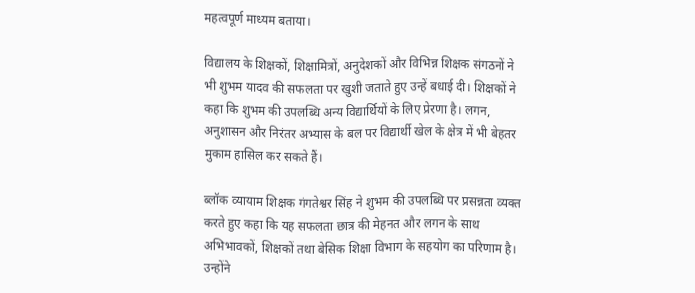महत्वपूर्ण माध्यम बताया।

विद्यालय के शिक्षकों, शिक्षामित्रों, अनुदेशकों और विभिन्न शिक्षक संगठनों ने भी शुभम यादव की सफलता पर खुशी जताते हुए उन्हें बधाई दी। शिक्षकों ने कहा कि शुभम की उपलब्धि अन्य विद्यार्थियों के लिए प्रेरणा है। लगन, अनुशासन और निरंतर अभ्यास के बल पर विद्यार्थी खेल के क्षेत्र में भी बेहतर मुकाम हासिल कर सकते हैं।

ब्लॉक व्यायाम शिक्षक गंगतेश्वर सिंह ने शुभम की उपलब्धि पर प्रसन्नता व्यक्त करते हुए कहा कि यह सफलता छात्र की मेहनत और लगन के साथ अभिभावकों, शिक्षकों तथा बेसिक शिक्षा विभाग के सहयोग का परिणाम है। उन्होंने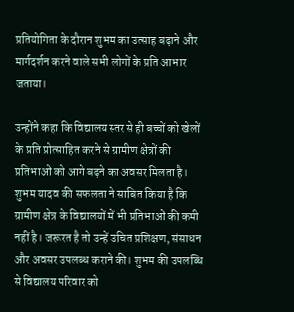प्रतियोगिता के दौरान शुभम का उत्साह बढ़ाने और मार्गदर्शन करने वाले सभी लोगों के प्रति आभार जताया।

उन्होंने कहा कि विद्यालय स्तर से ही बच्चों को खेलों के प्रति प्रोत्साहित करने से ग्रामीण क्षेत्रों की प्रतिभाओं को आगे बढ़ने का अवसर मिलता है। शुभम यादव की सफलता ने साबित किया है कि ग्रामीण क्षेत्र के विद्यालयों में भी प्रतिभाओं की कमी नहीं है। जरूरत है तो उन्हें उचित प्रशिक्षण, संसाधन और अवसर उपलब्ध कराने की। शुभम की उपलब्धि से विद्यालय परिवार को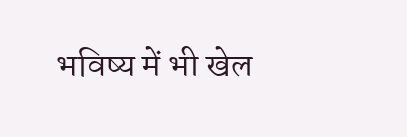भविष्य में भी खेल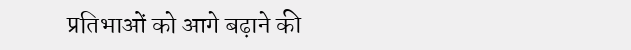प्रतिभाओं को आगे बढ़ाने की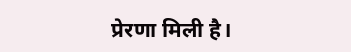प्रेरणा मिली है।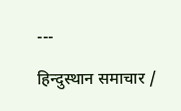---

हिन्दुस्थान समाचार /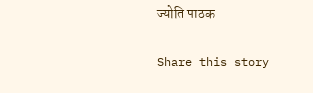ज्योति पाठक

Share this story